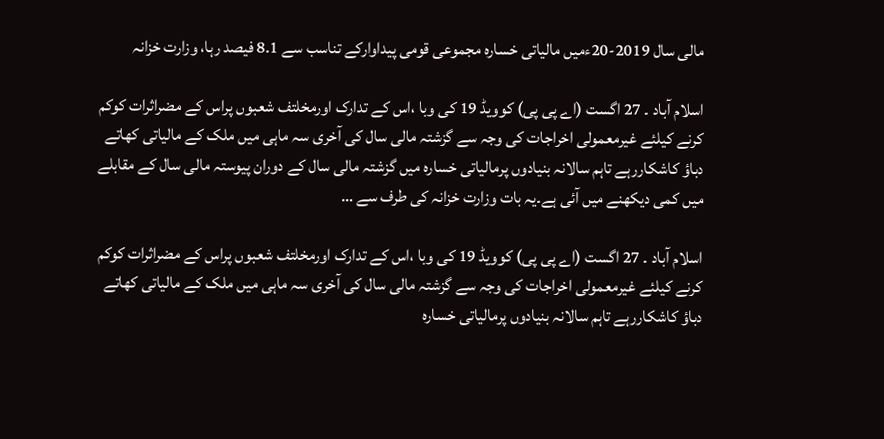مالی سال 2019-20ءمیں مالیاتی خسارہ مجموعی قومی پیداوارکے تناسب سے 8.1 فیصد رہا، وزارت خزانہ

اسلام آباد ۔ 27 اگست (اے پی پی) کوویڈ 19 کی وبا ،اس کے تدارک اورمخلتف شعبوں پراس کے مضراثرات کوکم کرنے کیلئے غیرمعمولی اخراجات کی وجہ سے گزشتہ مالی سال کی آخری سہ ماہی میں ملک کے مالیاتی کھاتے دباؤ کاشکاررہے تاہم سالانہ بنیادوں پرمالیاتی خسارہ میں گزشتہ مالی سال کے دوران پیوستہ مالی سال کے مقابلے میں کمی دیکھنے میں آئی ہے۔یہ بات وزارت خزانہ کی طرف سے …

اسلام آباد ۔ 27 اگست (اے پی پی) کوویڈ 19 کی وبا ،اس کے تدارک اورمخلتف شعبوں پراس کے مضراثرات کوکم کرنے کیلئے غیرمعمولی اخراجات کی وجہ سے گزشتہ مالی سال کی آخری سہ ماہی میں ملک کے مالیاتی کھاتے دباؤ کاشکاررہے تاہم سالانہ بنیادوں پرمالیاتی خسارہ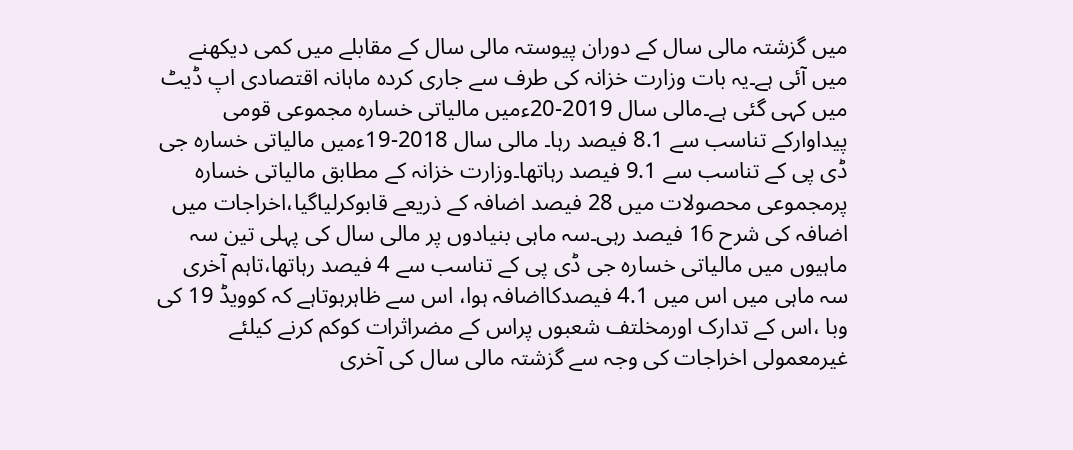میں گزشتہ مالی سال کے دوران پیوستہ مالی سال کے مقابلے میں کمی دیکھنے میں آئی ہے۔یہ بات وزارت خزانہ کی طرف سے جاری کردہ ماہانہ اقتصادی اپ ڈیٹ میں کہی گئی ہے۔مالی سال 2019-20ءمیں مالیاتی خسارہ مجموعی قومی پیداوارکے تناسب سے 8.1 فیصد رہا۔ مالی سال 2018-19ءمیں مالیاتی خسارہ جی ڈی پی کے تناسب سے 9.1 فیصد رہاتھا۔وزارت خزانہ کے مطابق مالیاتی خسارہ پرمجموعی محصولات میں 28 فیصد اضافہ کے ذریعے قابوکرلیاگیا،اخراجات میں اضافہ کی شرح 16 فیصد رہی۔سہ ماہی بنیادوں پر مالی سال کی پہلی تین سہ ماہیوں میں مالیاتی خسارہ جی ڈی پی کے تناسب سے 4 فیصد رہاتھا،تاہم آخری سہ ماہی میں اس میں 4.1 فیصدکااضافہ ہوا، اس سے ظاہرہوتاہے کہ کوویڈ 19 کی وبا ،اس کے تدارک اورمخلتف شعبوں پراس کے مضراثرات کوکم کرنے کیلئے غیرمعمولی اخراجات کی وجہ سے گزشتہ مالی سال کی آخری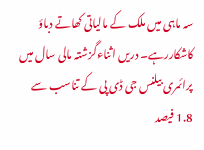سہ ماہی میں ملک کے مالیاتی کھاتے دباؤ کاشکاررہے۔ دریں اثناءگزشتہ مالی سال میں پرائمری بیلنس جی ڈی پی کے تناسب سے 1.8 فیصد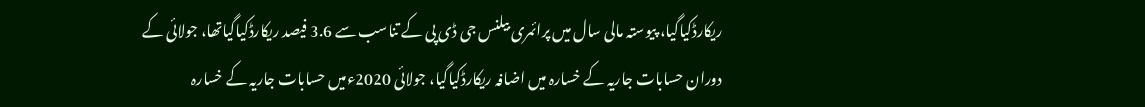ریکارڈکیاگیا، پیوستہ مالی سال میں پرائمری بیلنس جی ڈی پی کے تناسب سے 3.6 فیصد ریکارڈکیاگیاتھا، جولائی کے دوران حسابات جاریہ کے خسارہ میں اضافہ ریکارڈکیاگیا، جولائی 2020ءمیں حسابات جاریہ کے خسارہ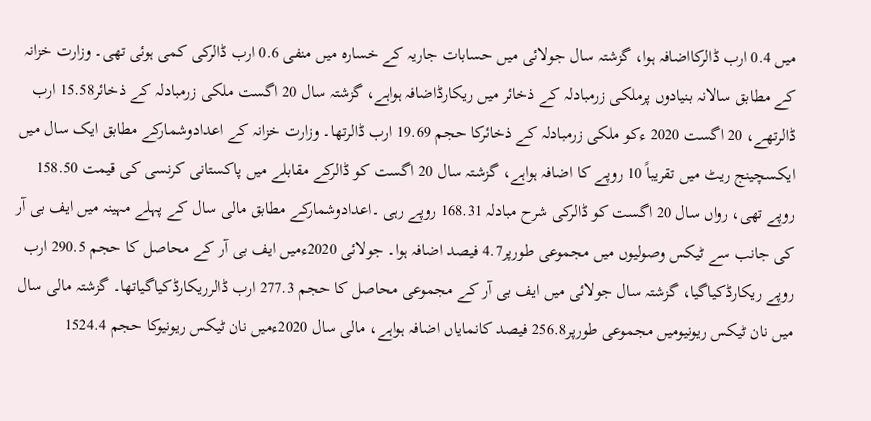میں 0.4 ارب ڈالرکااضافہ ہوا، گزشتہ سال جولائی میں حسابات جاریہ کے خسارہ میں منفی 0.6 ارب ڈالرکی کمی ہوئی تھی۔ وزارت خزانہ کے مطابق سالانہ بنیادوں پرملکی زرمبادلہ کے ذخائر میں ریکارڈاضافہ ہواہے، گزشتہ سال 20 اگست ملکی زرمبادلہ کے ذخائر15.58 ارب ڈالرتھے، 20 اگست 2020 ءکو ملکی زرمبادلہ کے ذخائرکا حجم 19.69 ارب ڈالرتھا۔ وزارت خزانہ کے اعدادوشمارکے مطابق ایک سال میں ایکسچینج ریٹ میں تقریباً 10 روپے کا اضافہ ہواہے، گزشتہ سال 20 اگست کو ڈالرکے مقابلے میں پاکستانی کرنسی کی قیمت 158.50 روپے تھی، رواں سال 20 اگست کو ڈالرکی شرح مبادلہ 168.31 روپے رہی ۔اعدادوشمارکے مطابق مالی سال کے پہلے مہینہ میں ایف بی آر کی جانب سے ٹیکس وصولیوں میں مجموعی طورپر4.7 فیصد اضافہ ہوا۔ جولائی 2020ءمیں ایف بی آر کے محاصل کا حجم 290.5 ارب روپے ریکارڈکیاگیا، گزشتہ سال جولائی میں ایف بی آر کے مجموعی محاصل کا حجم 277.3 ارب ڈالرریکارڈکیاگیاتھا۔ گزشتہ مالی سال میں نان ٹیکس ریونیومیں مجموعی طورپر256.8 فیصد کانمایاں اضافہ ہواہے، مالی سال 2020ءمیں نان ٹیکس ریونیوکا حجم 1524.4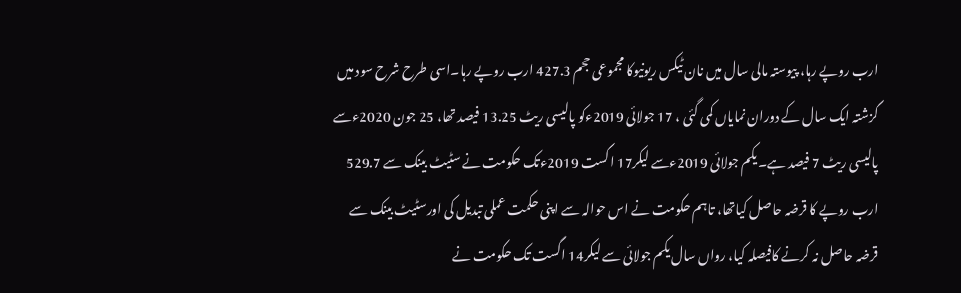ارب روپے رہا، پیوستہ مالی سال میں نان ٹیکس ریونیوکا مجموعی حجم 427.3 ارب روپے رہا۔اسی طرح شرح سود میں گزشتہ ایک سال کے دوران نمایاں کمی گئی ، 17 جولائی 2019ءکو پالیسی ریٹ 13.25 فیصد تھا، 25 جون 2020ءسے پالیسی ریٹ 7 فیصد ہے۔یکم جولائی 2019ءسے لیکر17 اگست 2019ءتک حکومت نے سٹیٹ بینک سے 529.7 ارب روپے کا قرضہ حاصل کیاتھا، تاہم حکومت نے اس حوالہ سے اپنی حکمت عملی تبدیل کی اورسٹیٹ بینک سے قرضہ حاصل نہ کرنے کافیصلہ کیا، رواں سال یکم جولائی سے لیکر14 اگست تک حکومت نے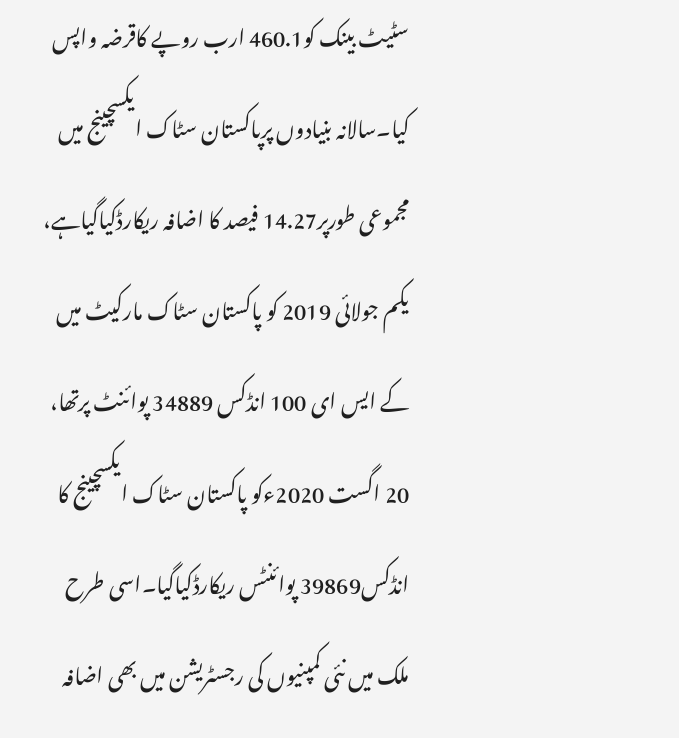سٹیٹ بینک کو460.1 ارب روپے کاقرضہ واپس کیا۔سالانہ بنیادوں پرپاکستان سٹاک ایکسچینج میں مجموعی طورپر14.27 فیصد کا اضافہ ریکارڈکیاگیاہے، یکم جولائی 2019 کو پاکستان سٹاک مارکیٹ میں کے ایس ای 100 انڈکس 34889 پوائنٹ پرتھا، 20 اگست 2020ءکو پاکستان سٹاک ایکسچینج کا انڈکس39869 پوائنٹس ریکارڈکیاگیا۔اسی طرح ملک میں نئی کمپنیوں کی رجسٹریشن میں بھی اضافہ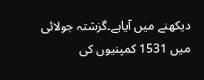دیکھنے میں آیاہے۔گزشتہ جولائی میں 1531 کمپنیوں کی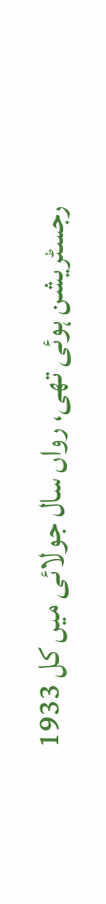رجسٹریشن ہوئی تھی، رواں سال جولائی میں کل 1933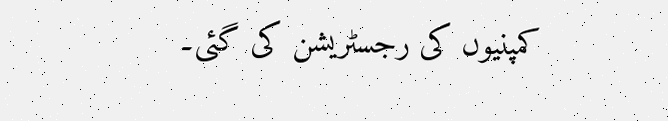کمپنیوں کی رجسٹریشن کی گئی۔